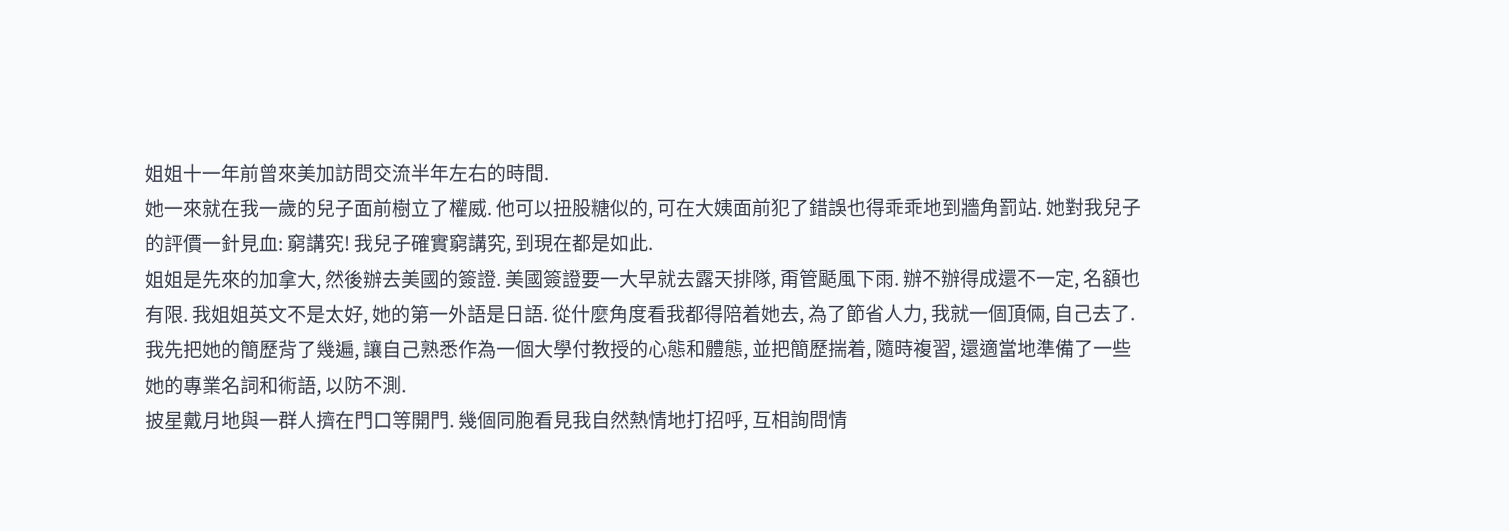姐姐十一年前曾來美加訪問交流半年左右的時間.
她一來就在我一歲的兒子面前樹立了權威. 他可以扭股糖似的, 可在大姨面前犯了錯誤也得乖乖地到牆角罰站. 她對我兒子的評價一針見血: 窮講究! 我兒子確實窮講究, 到現在都是如此.
姐姐是先來的加拿大, 然後辦去美國的簽證. 美國簽證要一大早就去露天排隊, 甭管颳風下雨. 辦不辦得成還不一定, 名額也有限. 我姐姐英文不是太好, 她的第一外語是日語. 從什麼角度看我都得陪着她去, 為了節省人力, 我就一個頂倆, 自己去了.
我先把她的簡歷背了幾遍, 讓自己熟悉作為一個大學付教授的心態和體態, 並把簡歷揣着, 隨時複習, 還適當地準備了一些她的專業名詞和術語, 以防不測.
披星戴月地與一群人擠在門口等開門. 幾個同胞看見我自然熱情地打招呼, 互相詢問情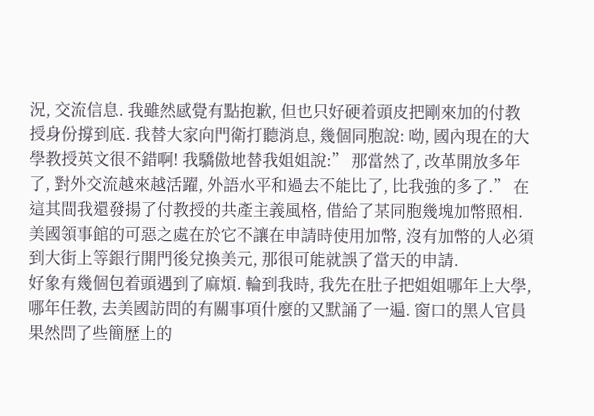況, 交流信息. 我雖然感覺有點抱歉, 但也只好硬着頭皮把剛來加的付教授身份撐到底. 我替大家向門衛打聽消息, 幾個同胞說: 呦, 國內現在的大學教授英文很不錯啊! 我驕傲地替我姐姐說:” 那當然了, 改革開放多年了, 對外交流越來越活躍, 外語水平和過去不能比了, 比我強的多了.” 在這其間我還發揚了付教授的共產主義風格, 借給了某同胞幾塊加幣照相. 美國領事館的可惡之處在於它不讓在申請時使用加幣, 沒有加幣的人必須到大街上等銀行開門後兌換美元, 那很可能就誤了當天的申請.
好象有幾個包着頭遇到了麻煩. 輪到我時, 我先在肚子把姐姐哪年上大學, 哪年任教, 去美國訪問的有關事項什麼的又默誦了一遍. 窗口的黑人官員果然問了些簡歷上的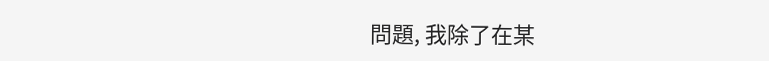問題, 我除了在某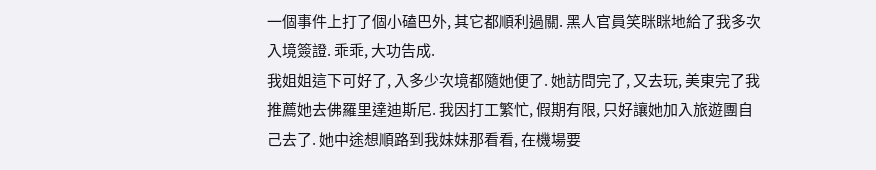一個事件上打了個小磕巴外, 其它都順利過關. 黑人官員笑眯眯地給了我多次入境簽證. 乖乖, 大功告成.
我姐姐這下可好了, 入多少次境都隨她便了. 她訪問完了, 又去玩, 美東完了我推薦她去佛羅里達迪斯尼. 我因打工繁忙, 假期有限, 只好讓她加入旅遊團自己去了. 她中途想順路到我妹妹那看看, 在機場要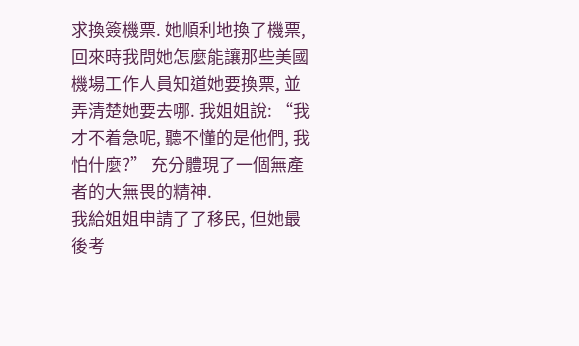求換簽機票. 她順利地換了機票, 回來時我問她怎麼能讓那些美國機場工作人員知道她要換票, 並弄清楚她要去哪. 我姐姐說: “我才不着急呢, 聽不懂的是他們, 我怕什麼?” 充分體現了一個無產者的大無畏的精神.
我給姐姐申請了了移民, 但她最後考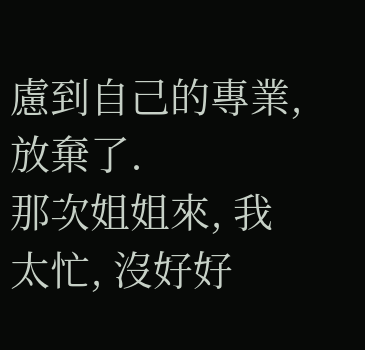慮到自己的專業, 放棄了.
那次姐姐來, 我太忙, 沒好好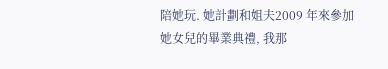陪她玩. 她計劃和姐夫2009 年來參加她女兒的畢業典禮, 我那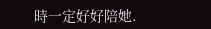時一定好好陪她.